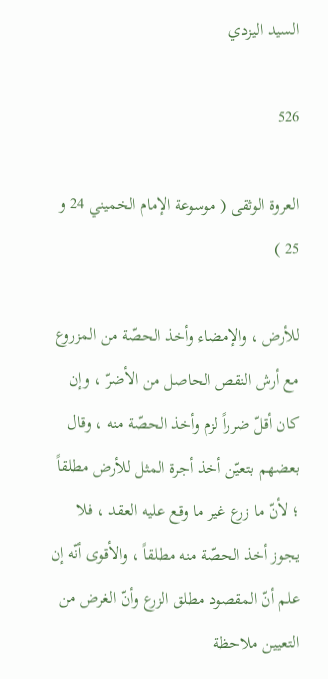السيد اليزدي

526

العروة الوثقى ( موسوعة الإمام الخميني 24 و 25 )

للأرض ، والإمضاء وأخذ الحصّة من المزروع مع أرش النقص الحاصل من الأضرّ ، وإن كان أقلّ ضرراً لزم وأخذ الحصّة منه ، وقال بعضهم بتعيّن أخذ أجرة المثل للأرض مطلقاً ؛ لأنّ ما زرع غير ما وقع عليه العقد ، فلا يجوز أخذ الحصّة منه مطلقاً ، والأقوى أنّه إن علم أنّ المقصود مطلق الزرع وأنّ الغرض من التعيين ملاحظة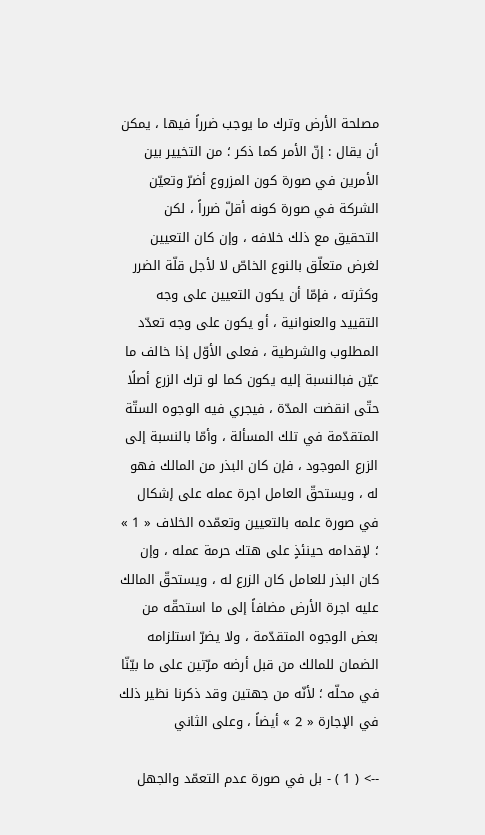مصلحة الأرض وترك ما يوجب ضرراً فيها ، يمكن أن يقال : إنّ الأمر كما ذكر ؛ من التخيير بين الأمرين في صورة كون المزروع أضرّ وتعيّن الشركة في صورة كونه أقلّ ضرراً ، لكن التحقيق مع ذلك خلافه ، وإن كان التعيين لغرض متعلّق بالنوع الخاصّ لا لأجل قلّة الضرر وكثرته ، فإمّا أن يكون التعيين على وجه التقييد والعنوانية ، أو يكون على وجه تعدّد المطلوب والشرطية ، فعلى الأوّل إذا خالف ما عيّن فبالنسبة إليه يكون كما لو ترك الزرع أصلًا حتّى انقضت المدّة ، فيجري فيه الوجوه الستّة المتقدّمة في تلك المسألة ، وأمّا بالنسبة إلى الزرع الموجود ، فإن كان البذر من المالك فهو له ، ويستحقّ العامل اجرة عمله على إشكال في صورة علمه بالتعيين وتعمّده الخلاف « 1 » ؛ لإقدامه حينئذٍ على هتك حرمة عمله ، وإن كان البذر للعامل كان الزرع له ، ويستحقّ المالك عليه اجرة الأرض مضافاً إلى ما استحقّه من بعض الوجوه المتقدّمة ، ولا يضرّ استلزامه الضمان للمالك من قبل أرضه مرّتين على ما بيّنّا في محلّه ؛ لأنّه من جهتين وقد ذكرنا نظير ذلك في الإجارة « 2 » أيضاً ، وعلى الثاني

--> ( 1 ) - بل في صورة عدم التعمّد والجهل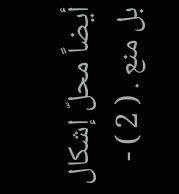أيضاً محلّ إشكال بل منع . ( 2 ) -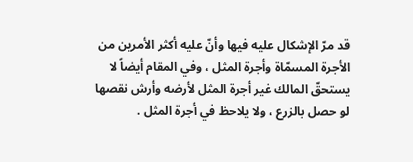قد مرّ الإشكال عليه فيها وأنّ عليه أكثر الأمرين من الأجرة المسمّاة وأجرة المثل ، وفي المقام أيضاً لا يستحقّ المالك غير أجرة المثل لأرضه وأرش نقصها لو حصل بالزرع ، ولا يلاحظ في أجرة المثل .